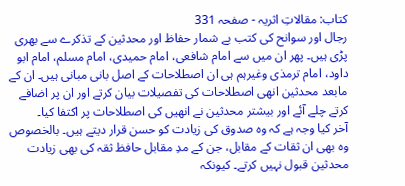کتاب: مقالاتِ اثریہ - صفحہ 331
رجال اور سوانح کی کتب بے شمار حفاظ اور محدثین کے تذکرے سے بھری پڑی ہیں۔ پھر ان میں سے امام شافعی، امام حمیدی، امام مسلم، امام ابو داود، امام ترمذی وغیرہم ہی ان اصطلاحات کے اصل بانی مبانی ہیں۔ ان کے مابعد محدثین انھی اصطلاحات کی تفصیلات بیان کرتے اور ان پر اضافے کرتے چلے آئے اور بیشتر محدثین نے انھیں کی اصطلاحات پر اکتفا کیا۔
آخر کیا وجہ ہے کہ وہ صدوق کی زیادت کو حسن قرار دیتے ہیں۔ بالخصوص وہ بھی ان ثقات کے مقابل، جن کے مدِ مقابل حافظ ثقہ کی بھی زیادت محدثین قبول نہیں کرتے۔ کیونکہ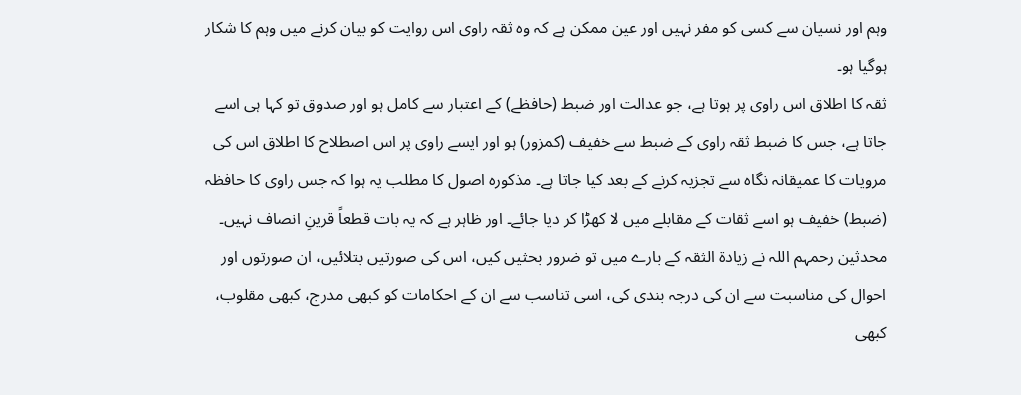وہم اور نسیان سے کسی کو مفر نہیں اور عین ممکن ہے کہ وہ ثقہ راوی اس روایت کو بیان کرنے میں وہم کا شکار ہوگیا ہو۔
ثقہ کا اطلاق اس راوی پر ہوتا ہے، جو عدالت اور ضبط (حافظے) کے اعتبار سے کامل ہو اور صدوق تو کہا ہی اسے جاتا ہے، جس کا ضبط ثقہ راوی کے ضبط سے خفیف (کمزور) ہو اور ایسے راوی پر اس اصطلاح کا اطلاق اس کی مرویات کا عمیقانہ نگاہ سے تجزیہ کرنے کے بعد کیا جاتا ہے۔ مذکورہ اصول کا مطلب یہ ہوا کہ جس راوی کا حافظہ (ضبط) خفیف ہو اسے ثقات کے مقابلے میں لا کھڑا کر دیا جائے۔ اور ظاہر ہے کہ یہ بات قطعاً قرینِ انصاف نہیں۔
محدثین رحمہم اللہ نے زیادۃ الثقہ کے بارے میں تو ضرور بحثیں کیں، اس کی صورتیں بتلائیں، ان صورتوں اور احوال کی مناسبت سے ان کی درجہ بندی کی، اسی تناسب سے ان کے احکامات کو کبھی مدرج، کبھی مقلوب، کبھی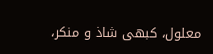معلول، کبھی شاذ و منکر،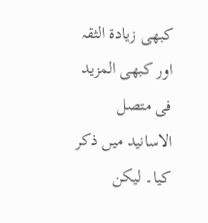کبھی زیادۃ الثقہ اور کبھی المزید فی متصل الاسانید میں ذکر کیا۔ لیکن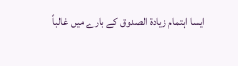ایسا اہتمام زیادۃ الصدوق کے بارے میں غالباً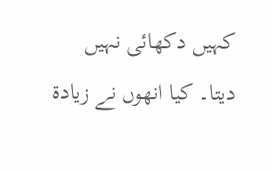کہیں دکھائی نہیں دیتا۔ کیا انھوں نے زیادۃ